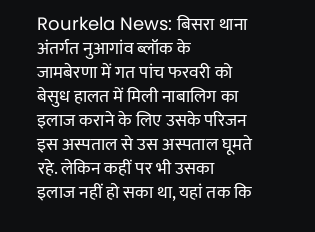Rourkela News: बिसरा थाना अंतर्गत नुआगांव ब्लॉक के जामबेरणा में गत पांच फरवरी को बेसुध हालत में मिली नाबालिग का इलाज कराने के लिए उसके परिजन इस अस्पताल से उस अस्पताल घूमते रहे. लेकिन कहीं पर भी उसका इलाज नहीं हो सका था, यहां तक कि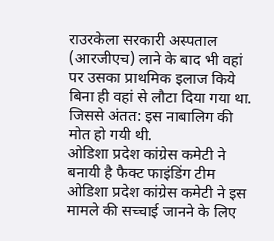राउरकेला सरकारी अस्पताल (आरजीएच) लाने के बाद भी वहां पर उसका प्राथमिक इलाज किये बिना ही वहां से लौटा दिया गया था. जिससे अंतत: इस नाबालिग की मोत हो गयी थी.
ओडिशा प्रदेश कांग्रेस कमेटी ने बनायी है फैक्ट फाइंडिंग टीम
ओडिशा प्रदेश कांग्रेस कमेटी ने इस मामले की सच्चाई जानने के लिए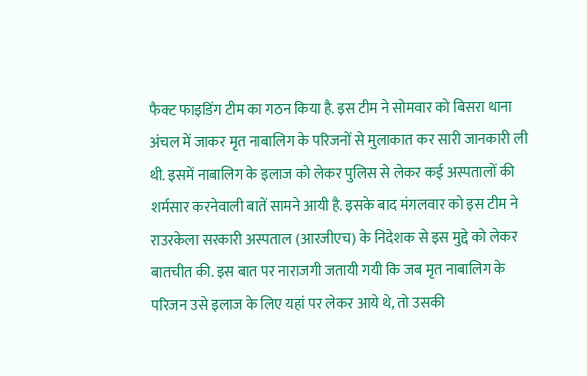फैक्ट फाइडिंग टीम का गठन किया है. इस टीम ने सोमवार को बिसरा थाना अंचल में जाकर मृत नाबालिग के परिजनों से मुलाकात कर सारी जानकारी ली थी. इसमें नाबालिग के इलाज को लेकर पुलिस से लेकर कई अस्पतालों की शर्मसार करनेवाली बातें सामने आयी है. इसके बाद मंगलवार को इस टीम ने राउरकेला सरकारी अस्पताल (आरजीएच) के निदेशक से इस मुद्दे को लेकर बातचीत की. इस बात पर नाराजगी जतायी गयी कि जब मृत नाबालिग के परिजन उसे इलाज के लिए यहां पर लेकर आये थे, तो उसकी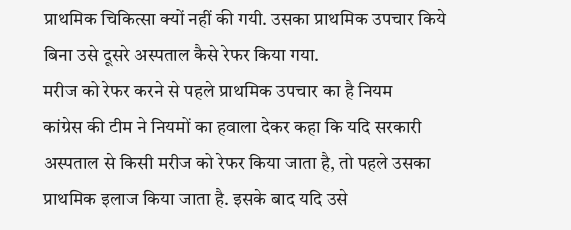प्राथमिक चिकित्सा क्यों नहीं की गयी. उसका प्राथमिक उपचार किये बिना उसे दूसरे अस्पताल कैसे रेफर किया गया.
मरीज को रेफर करने से पहले प्राथमिक उपचार का है नियम
कांग्रेस की टीम ने नियमों का हवाला देकर कहा कि यदि सरकारी अस्पताल से किसी मरीज को रेफर किया जाता है, तो पहले उसका प्राथमिक इलाज किया जाता है. इसके बाद यदि उसे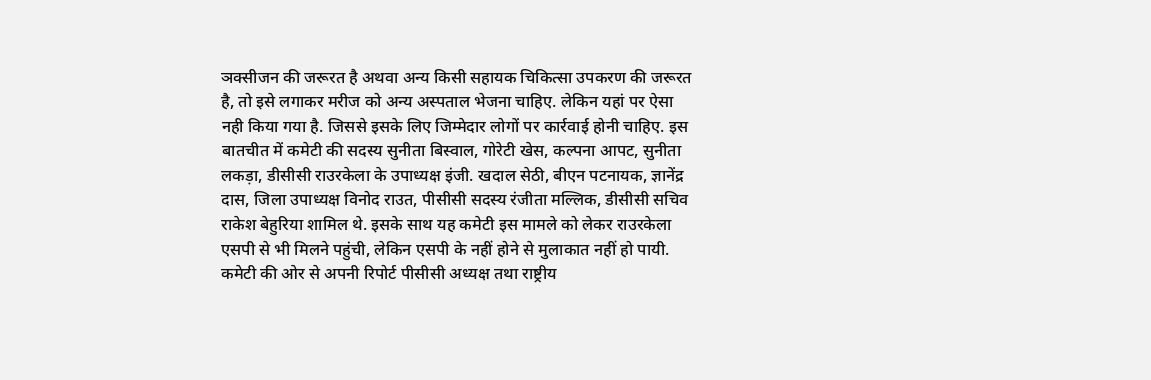ञक्सीजन की जरूरत है अथवा अन्य किसी सहायक चिकित्सा उपकरण की जरूरत है, तो इसे लगाकर मरीज को अन्य अस्पताल भेजना चाहिए. लेकिन यहां पर ऐसा नही किया गया है. जिससे इसके लिए जिम्मेदार लोगों पर कार्रवाई होनी चाहिए. इस बातचीत में कमेटी की सदस्य सुनीता बिस्वाल, गोरेटी खेस, कल्पना आपट, सुनीता लकड़ा, डीसीसी राउरकेला के उपाध्यक्ष इंजी. खदाल सेठी, बीएन पटनायक, ज्ञानेंद्र दास, जिला उपाध्यक्ष विनोद राउत, पीसीसी सदस्य रंजीता मल्लिक, डीसीसी सचिव राकेश बेहुरिया शामिल थे. इसके साथ यह कमेटी इस मामले को लेकर राउरकेला एसपी से भी मिलने पहुंची, लेकिन एसपी के नहीं होने से मुलाकात नहीं हो पायी. कमेटी की ओर से अपनी रिपोर्ट पीसीसी अध्यक्ष तथा राष्ट्रीय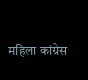महिला कांग्रेस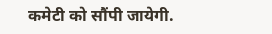कमेटी को सौंपी जायेगी.